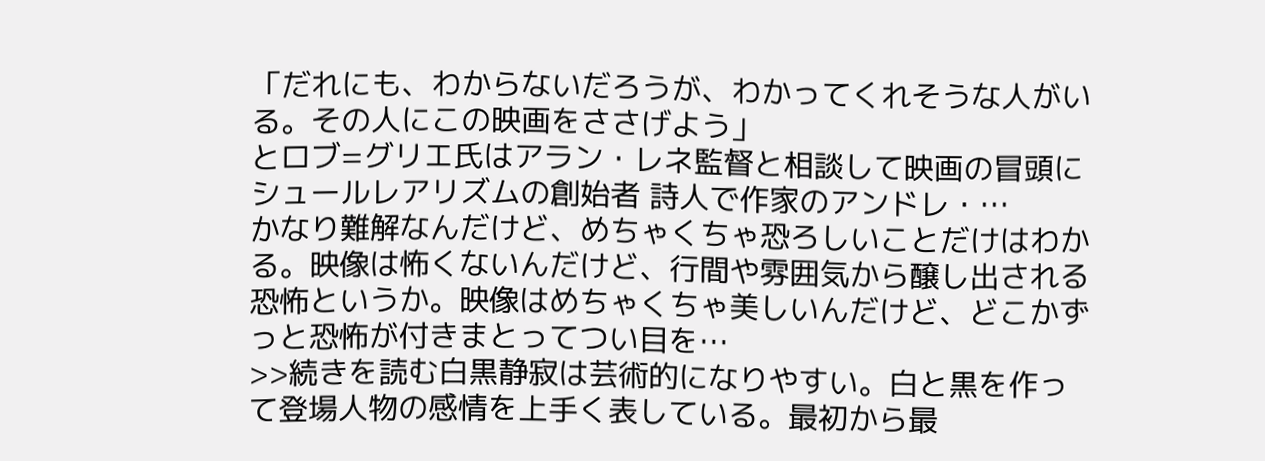「だれにも、わからないだろうが、わかってくれそうな人がいる。その人にこの映画をささげよう」
とロブ=グリエ氏はアラン・レネ監督と相談して映画の冒頭にシュールレアリズムの創始者 詩人で作家のアンドレ・…
かなり難解なんだけど、めちゃくちゃ恐ろしいことだけはわかる。映像は怖くないんだけど、行間や雰囲気から醸し出される恐怖というか。映像はめちゃくちゃ美しいんだけど、どこかずっと恐怖が付きまとってつい目を…
>>続きを読む白黒静寂は芸術的になりやすい。白と黒を作って登場人物の感情を上手く表している。最初から最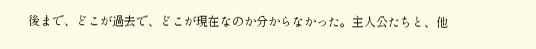後まで、どこが過去で、どこが現在なのか分からなかった。主人公たちと、他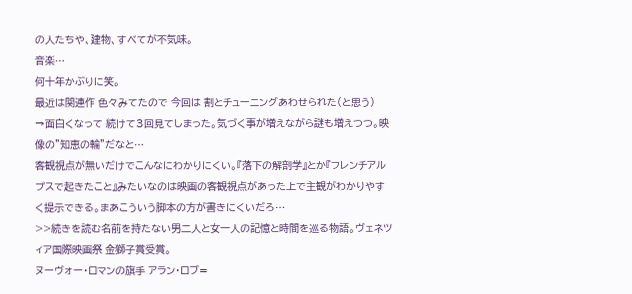の人たちや、建物、すべてが不気味。
音楽…
何十年かぶりに笑。
最近は関連作 色々みてたので 今回は 割とチューニングあわせられた(と思う)
→面白くなって 続けて3回見てしまった。気づく事が増えながら謎も増えつつ。映像の"知恵の輪"だなと…
客観視点が無いだけでこんなにわかりにくい。『落下の解剖学』とか『フレンチアルプスで起きたこと』みたいなのは映画の客観視点があった上で主観がわかりやすく提示できる。まあこういう脚本の方が書きにくいだろ…
>>続きを読む名前を持たない男二人と女一人の記憶と時間を巡る物語。ヴェネツィア国際映画祭 金獅子賞受賞。
ヌーヴォー・ロマンの旗手 アラン・ロブ=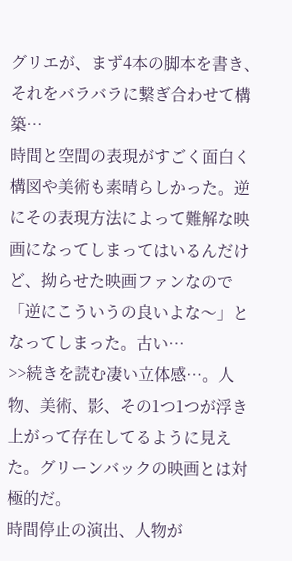グリエが、まず4本の脚本を書き、それをバラバラに繋ぎ合わせて構築…
時間と空間の表現がすごく面白く構図や美術も素晴らしかった。逆にその表現方法によって難解な映画になってしまってはいるんだけど、拗らせた映画ファンなので「逆にこういうの良いよな〜」となってしまった。古い…
>>続きを読む凄い立体感…。人物、美術、影、その1つ1つが浮き上がって存在してるように見えた。グリーンバックの映画とは対極的だ。
時間停止の演出、人物が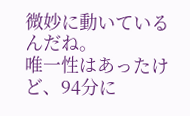微妙に動いているんだね。
唯一性はあったけど、94分に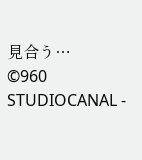見合う…
©960 STUDIOCANAL -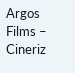Argos Films – Cineriz